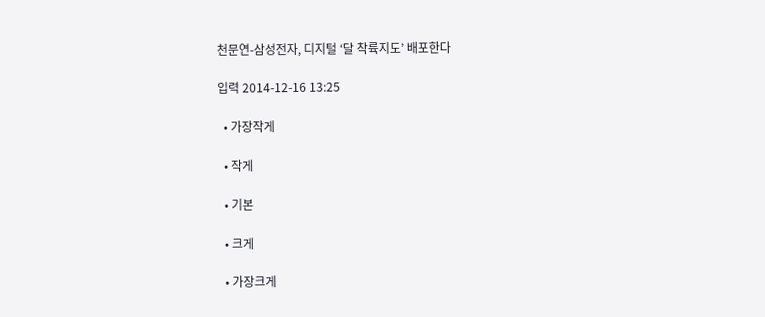천문연-삼성전자, 디지털 ‘달 착륙지도’ 배포한다

입력 2014-12-16 13:25

  • 가장작게

  • 작게

  • 기본

  • 크게

  • 가장크게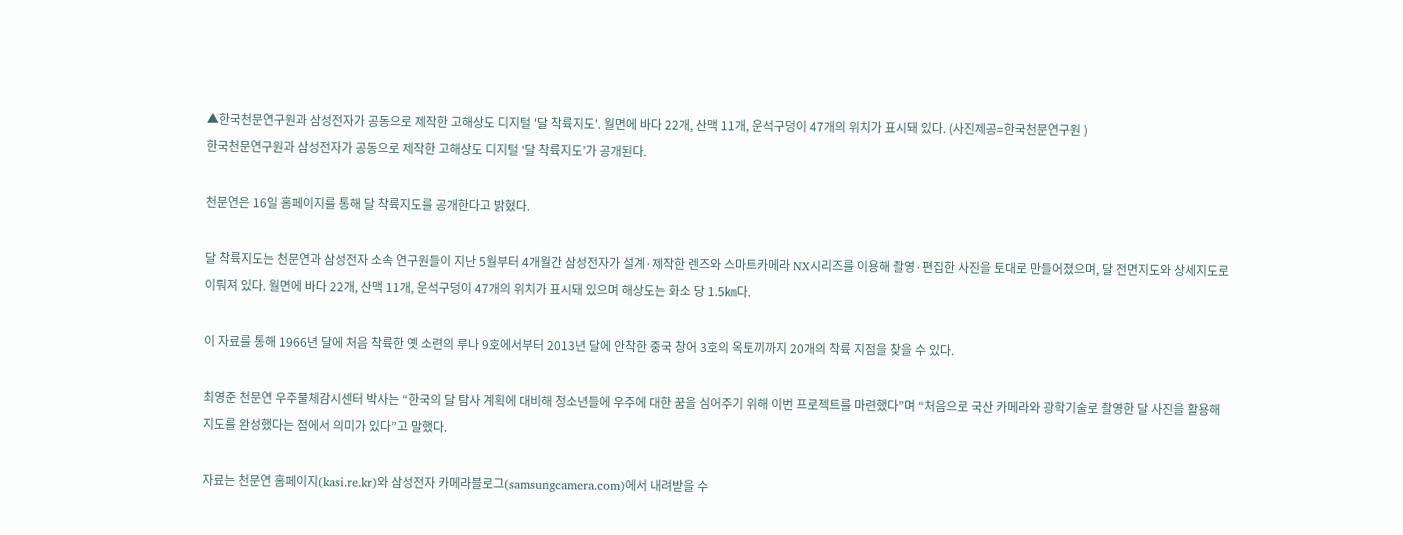▲한국천문연구원과 삼성전자가 공동으로 제작한 고해상도 디지털 '달 착륙지도'. 월면에 바다 22개, 산맥 11개, 운석구덩이 47개의 위치가 표시돼 있다. (사진제공=한국천문연구원 )
한국천문연구원과 삼성전자가 공동으로 제작한 고해상도 디지털 ‘달 착륙지도’가 공개된다.

천문연은 16일 홈페이지를 통해 달 착륙지도를 공개한다고 밝혔다.

달 착륙지도는 천문연과 삼성전자 소속 연구원들이 지난 5월부터 4개월간 삼성전자가 설계·제작한 렌즈와 스마트카메라 NX시리즈를 이용해 촬영·편집한 사진을 토대로 만들어졌으며, 달 전면지도와 상세지도로 이뤄져 있다. 월면에 바다 22개, 산맥 11개, 운석구덩이 47개의 위치가 표시돼 있으며 해상도는 화소 당 1.5㎞다.

이 자료를 통해 1966년 달에 처음 착륙한 옛 소련의 루나 9호에서부터 2013년 달에 안착한 중국 창어 3호의 옥토끼까지 20개의 착륙 지점을 찾을 수 있다.

최영준 천문연 우주물체감시센터 박사는 “한국의 달 탐사 계획에 대비해 청소년들에 우주에 대한 꿈을 심어주기 위해 이번 프로젝트를 마련했다”며 “처음으로 국산 카메라와 광학기술로 촬영한 달 사진을 활용해 지도를 완성했다는 점에서 의미가 있다”고 말했다.

자료는 천문연 홈페이지(kasi.re.kr)와 삼성전자 카메라블로그(samsungcamera.com)에서 내려받을 수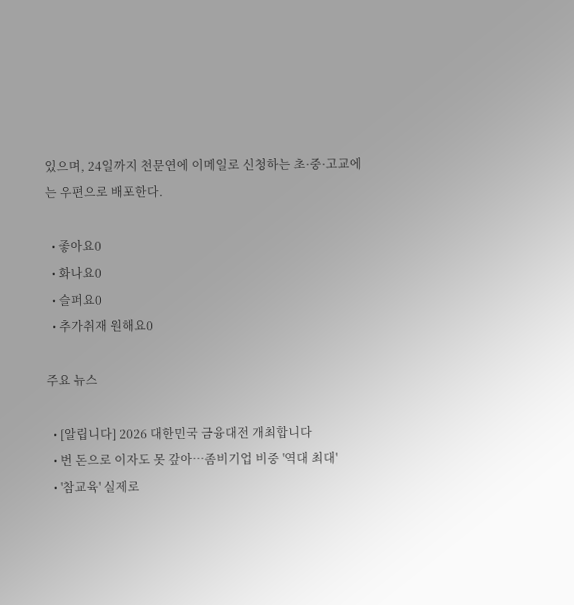있으며, 24일까지 천문연에 이메일로 신청하는 초·중·고교에는 우편으로 배포한다.

  • 좋아요0
  • 화나요0
  • 슬퍼요0
  • 추가취재 원해요0

주요 뉴스

  • [알립니다] 2026 대한민국 금융대전 개최합니다
  • 번 돈으로 이자도 못 갚아…좀비기업 비중 '역대 최대'
  • '참교육' 실제로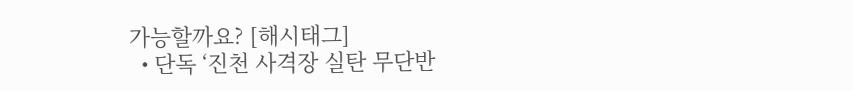가능할까요? [해시태그]
  • 단독 ‘진천 사격장 실탄 무단반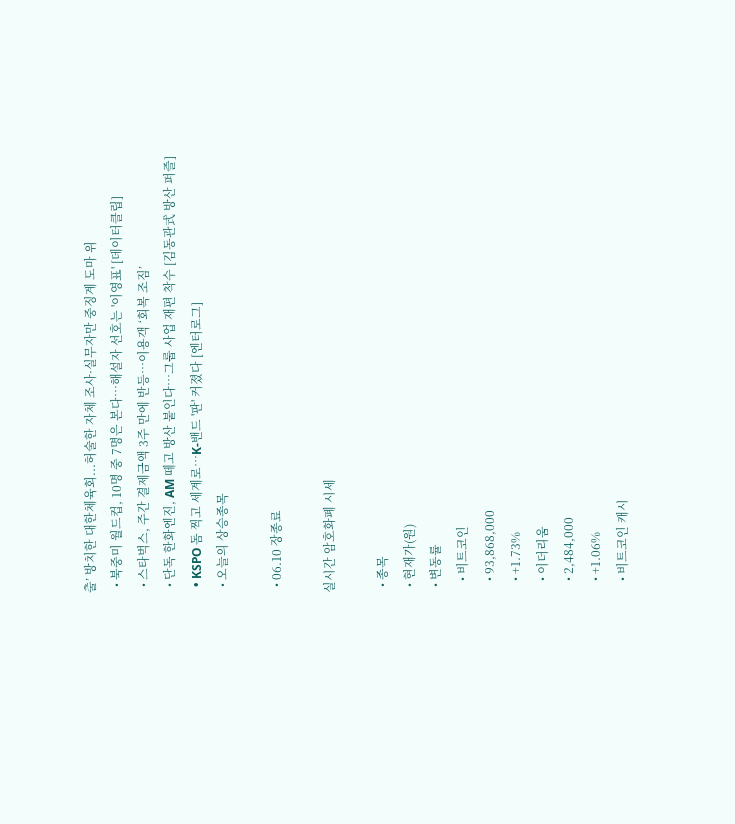출’ 방치한 대한체육회...허술한 자체 조사·실무자만 중징계 도마 위
  • 북중미 월드컵, 10명 중 7명은 본다…해설자 선호는 '이영표' [데이터클립]
  • 스타벅스, 주간 결제금액 3주 만에 반등…이용객 ‘회복 조짐’
  • 단독 한화엔진, AM 떼고 방산 붙인다…그룹 사업 재편 착수 [김동관式 방산 퍼즐]
  • KSPO 돔 찍고 세계로⋯K-밴드 '판' 커졌다 [엔터로그]
  • 오늘의 상승종목

  • 06.10 장종료

실시간 암호화폐 시세

  • 종목
  • 현재가(원)
  • 변동률
    • 비트코인
    • 93,868,000
    • +1.73%
    • 이더리움
    • 2,484,000
    • +1.06%
    • 비트코인 캐시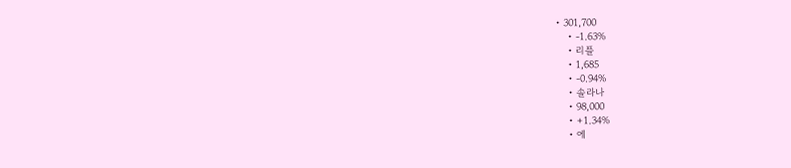• 301,700
    • -1.63%
    • 리플
    • 1,685
    • -0.94%
    • 솔라나
    • 98,000
    • +1.34%
    • 에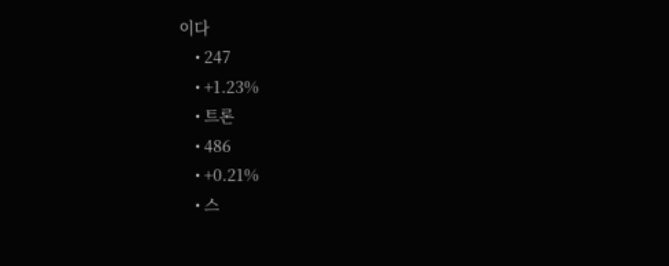이다
    • 247
    • +1.23%
    • 트론
    • 486
    • +0.21%
    • 스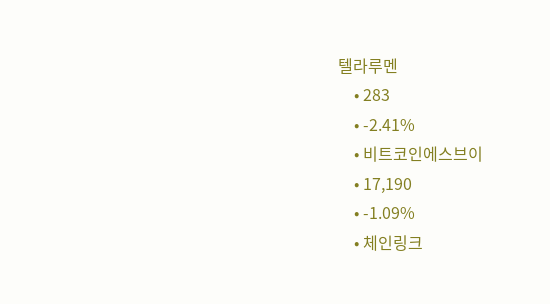텔라루멘
    • 283
    • -2.41%
    • 비트코인에스브이
    • 17,190
    • -1.09%
    • 체인링크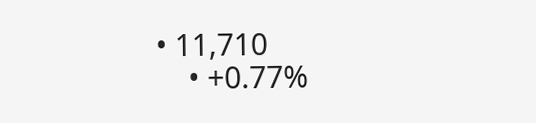• 11,710
    • +0.77%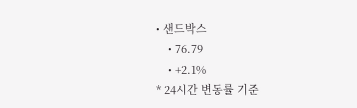• 샌드박스
    • 76.79
    • +2.1%
* 24시간 변동률 기준